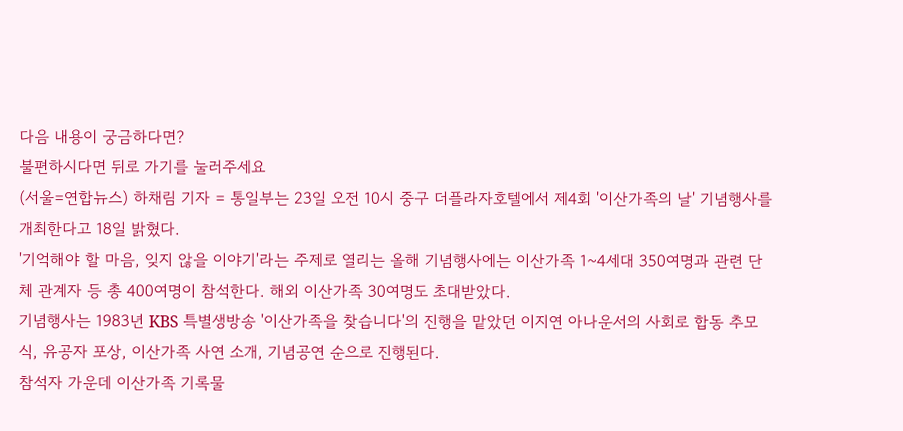다음 내용이 궁금하다면?
불편하시다면 뒤로 가기를 눌러주세요
(서울=연합뉴스) 하채림 기자 = 통일부는 23일 오전 10시 중구 더플라자호텔에서 제4회 '이산가족의 날' 기념행사를 개최한다고 18일 밝혔다.
'기억해야 할 마음, 잊지 않을 이야기'라는 주제로 열리는 올해 기념행사에는 이산가족 1~4세대 350여명과 관련 단체 관계자 등 총 400여명이 참석한다. 해외 이산가족 30여명도 초대받았다.
기념행사는 1983년 KBS 특별생방송 '이산가족을 찾습니다'의 진행을 맡았던 이지연 아나운서의 사회로 합동 추모식, 유공자 포상, 이산가족 사연 소개, 기념공연 순으로 진행된다.
참석자 가운데 이산가족 기록물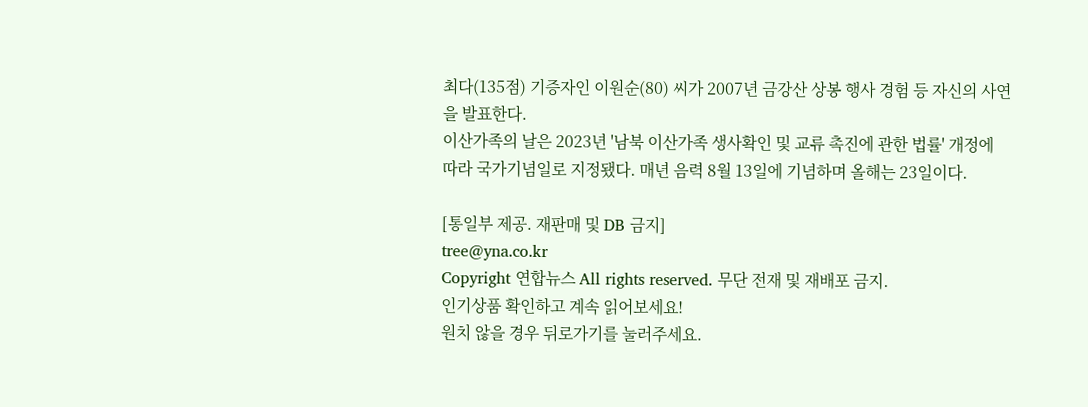최다(135점) 기증자인 이원순(80) 씨가 2007년 금강산 상봉 행사 경험 등 자신의 사연을 발표한다.
이산가족의 날은 2023년 '남북 이산가족 생사확인 및 교류 촉진에 관한 법률' 개정에 따라 국가기념일로 지정됐다. 매년 음력 8월 13일에 기념하며 올해는 23일이다.

[통일부 제공. 재판매 및 DB 금지]
tree@yna.co.kr
Copyright 연합뉴스 All rights reserved. 무단 전재 및 재배포 금지.
인기상품 확인하고 계속 읽어보세요!
원치 않을 경우 뒤로가기를 눌러주세요.